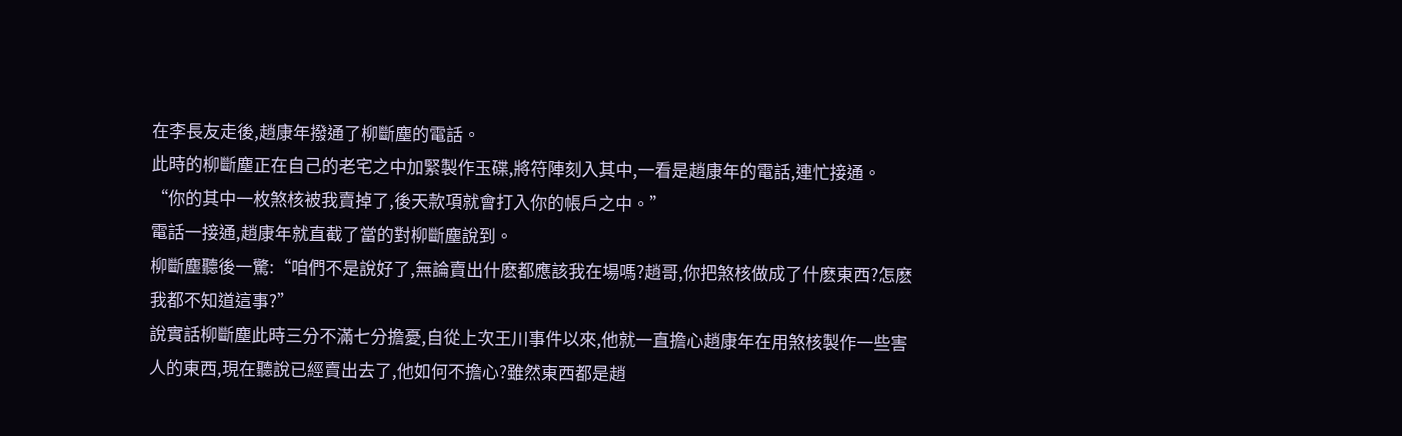在李長友走後,趙康年撥通了柳斷塵的電話。
此時的柳斷塵正在自己的老宅之中加緊製作玉碟,將符陣刻入其中,一看是趙康年的電話,連忙接通。
“你的其中一枚煞核被我賣掉了,後天款項就會打入你的帳戶之中。”
電話一接通,趙康年就直截了當的對柳斷塵說到。
柳斷塵聽後一驚:“咱們不是說好了,無論賣出什麽都應該我在場嗎?趙哥,你把煞核做成了什麽東西?怎麽我都不知道這事?”
說實話柳斷塵此時三分不滿七分擔憂,自從上次王川事件以來,他就一直擔心趙康年在用煞核製作一些害人的東西,現在聽說已經賣出去了,他如何不擔心?雖然東西都是趙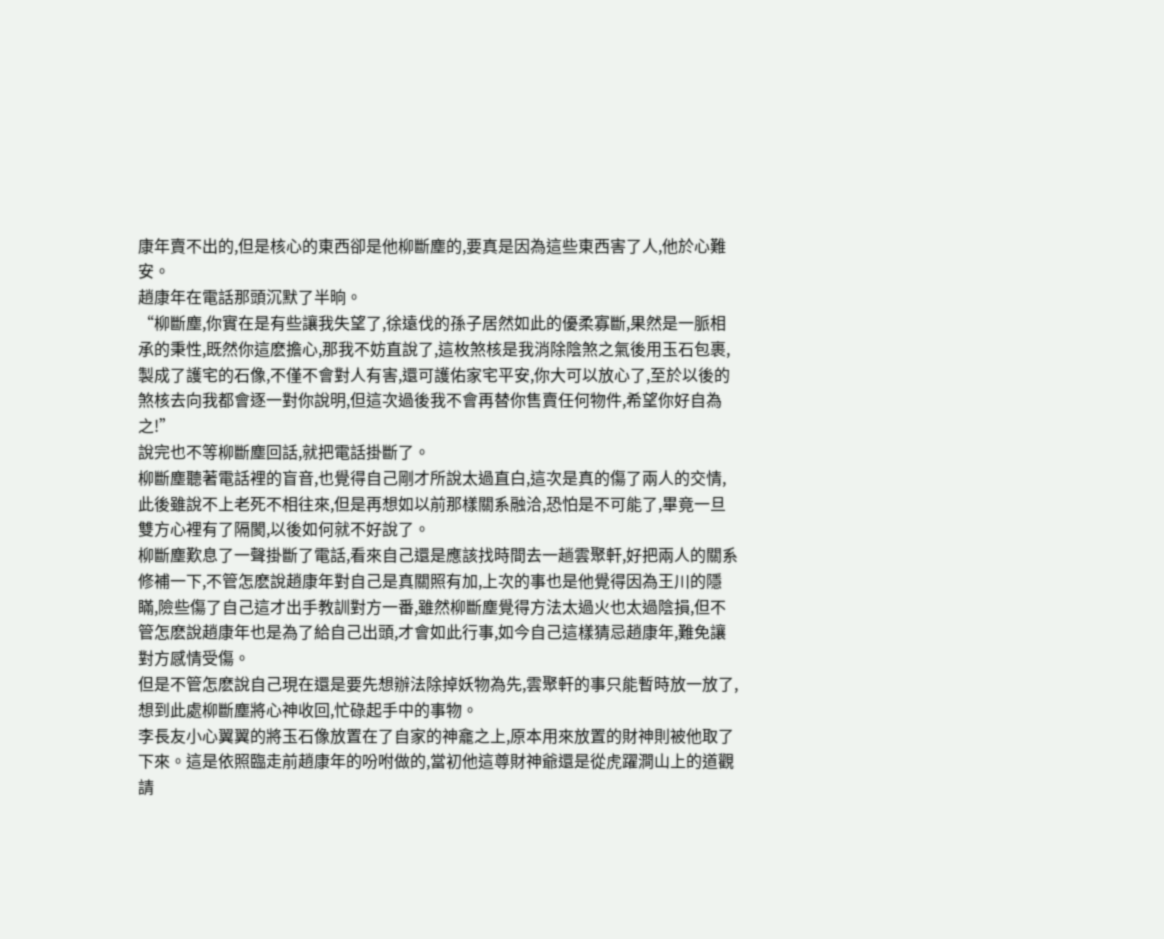康年賣不出的,但是核心的東西卻是他柳斷塵的,要真是因為這些東西害了人,他於心難安。
趙康年在電話那頭沉默了半晌。
“柳斷塵,你實在是有些讓我失望了,徐遠伐的孫子居然如此的優柔寡斷,果然是一脈相承的秉性,既然你這麽擔心,那我不妨直說了,這枚煞核是我消除陰煞之氣後用玉石包裹,製成了護宅的石像,不僅不會對人有害,還可護佑家宅平安,你大可以放心了,至於以後的煞核去向我都會逐一對你說明,但這次過後我不會再替你售賣任何物件,希望你好自為之!”
說完也不等柳斷塵回話,就把電話掛斷了。
柳斷塵聽著電話裡的盲音,也覺得自己剛才所說太過直白,這次是真的傷了兩人的交情,此後雖說不上老死不相往來,但是再想如以前那樣關系融洽,恐怕是不可能了,畢竟一旦雙方心裡有了隔閡,以後如何就不好說了。
柳斷塵歎息了一聲掛斷了電話,看來自己還是應該找時間去一趟雲聚軒,好把兩人的關系修補一下,不管怎麽說趙康年對自己是真關照有加,上次的事也是他覺得因為王川的隱瞞,險些傷了自己這才出手教訓對方一番,雖然柳斷塵覺得方法太過火也太過陰損,但不管怎麽說趙康年也是為了給自己出頭,才會如此行事,如今自己這樣猜忌趙康年,難免讓對方感情受傷。
但是不管怎麽說自己現在還是要先想辦法除掉妖物為先,雲聚軒的事只能暫時放一放了,想到此處柳斷塵將心神收回,忙碌起手中的事物。
李長友小心翼翼的將玉石像放置在了自家的神龕之上,原本用來放置的財神則被他取了下來。這是依照臨走前趙康年的吩咐做的,當初他這尊財神爺還是從虎躍澗山上的道觀請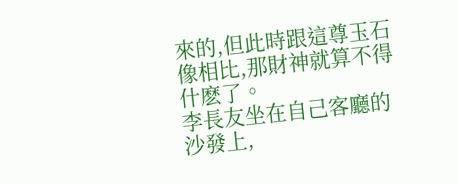來的,但此時跟這尊玉石像相比,那財神就算不得什麽了。
李長友坐在自己客廳的沙發上,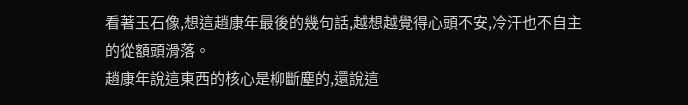看著玉石像,想這趙康年最後的幾句話,越想越覺得心頭不安,冷汗也不自主的從額頭滑落。
趙康年說這東西的核心是柳斷塵的,還說這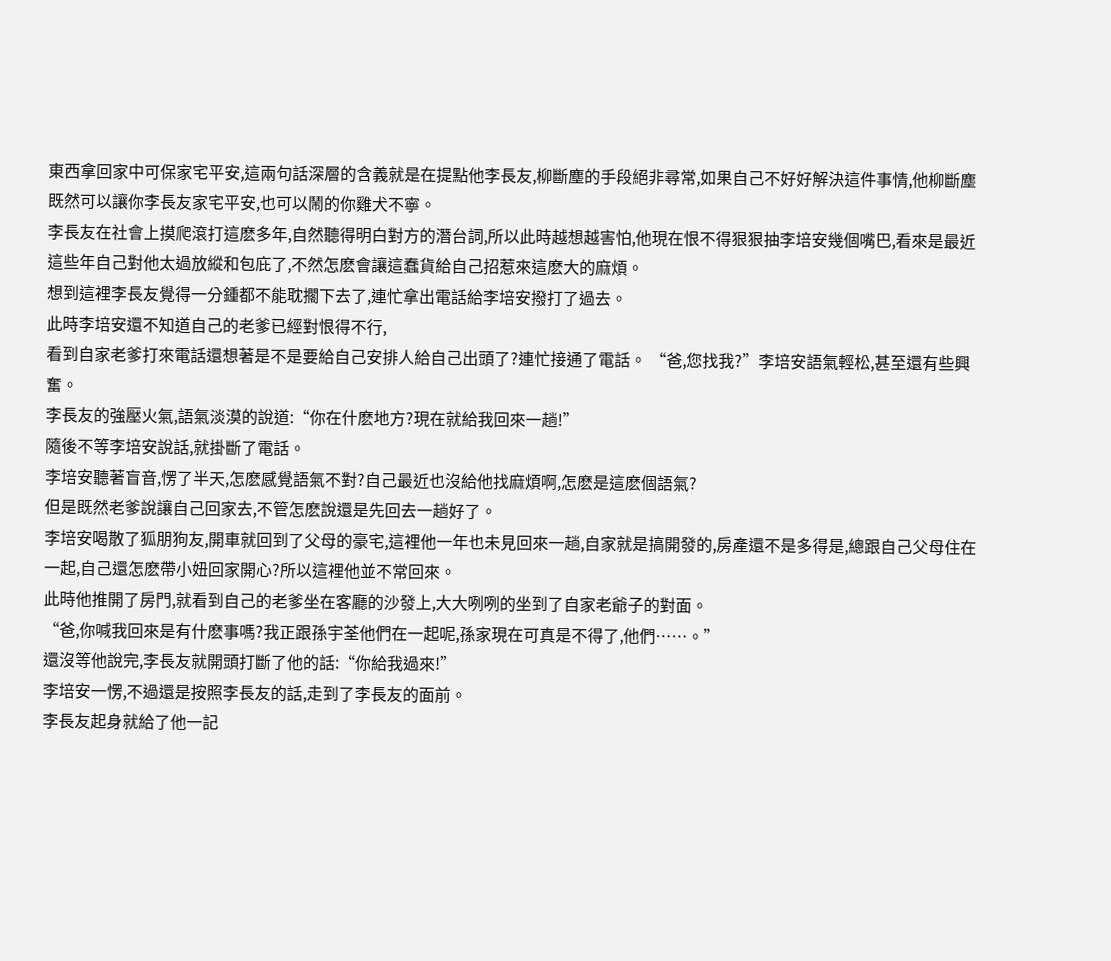東西拿回家中可保家宅平安,這兩句話深層的含義就是在提點他李長友,柳斷塵的手段絕非尋常,如果自己不好好解決這件事情,他柳斷塵既然可以讓你李長友家宅平安,也可以鬧的你雞犬不寧。
李長友在社會上摸爬滾打這麽多年,自然聽得明白對方的潛台詞,所以此時越想越害怕,他現在恨不得狠狠抽李培安幾個嘴巴,看來是最近這些年自己對他太過放縱和包庇了,不然怎麽會讓這蠢貨給自己招惹來這麽大的麻煩。
想到這裡李長友覺得一分鍾都不能耽擱下去了,連忙拿出電話給李培安撥打了過去。
此時李培安還不知道自己的老爹已經對恨得不行,
看到自家老爹打來電話還想著是不是要給自己安排人給自己出頭了?連忙接通了電話。 “爸,您找我?”李培安語氣輕松,甚至還有些興奮。
李長友的強壓火氣,語氣淡漠的說道:“你在什麽地方?現在就給我回來一趟!”
隨後不等李培安說話,就掛斷了電話。
李培安聽著盲音,愣了半天,怎麽感覺語氣不對?自己最近也沒給他找麻煩啊,怎麽是這麽個語氣?
但是既然老爹說讓自己回家去,不管怎麽說還是先回去一趟好了。
李培安喝散了狐朋狗友,開車就回到了父母的豪宅,這裡他一年也未見回來一趟,自家就是搞開發的,房產還不是多得是,總跟自己父母住在一起,自己還怎麽帶小妞回家開心?所以這裡他並不常回來。
此時他推開了房門,就看到自己的老爹坐在客廳的沙發上,大大咧咧的坐到了自家老爺子的對面。
“爸,你喊我回來是有什麽事嗎?我正跟孫宇荃他們在一起呢,孫家現在可真是不得了,他們……。”
還沒等他說完,李長友就開頭打斷了他的話:“你給我過來!”
李培安一愣,不過還是按照李長友的話,走到了李長友的面前。
李長友起身就給了他一記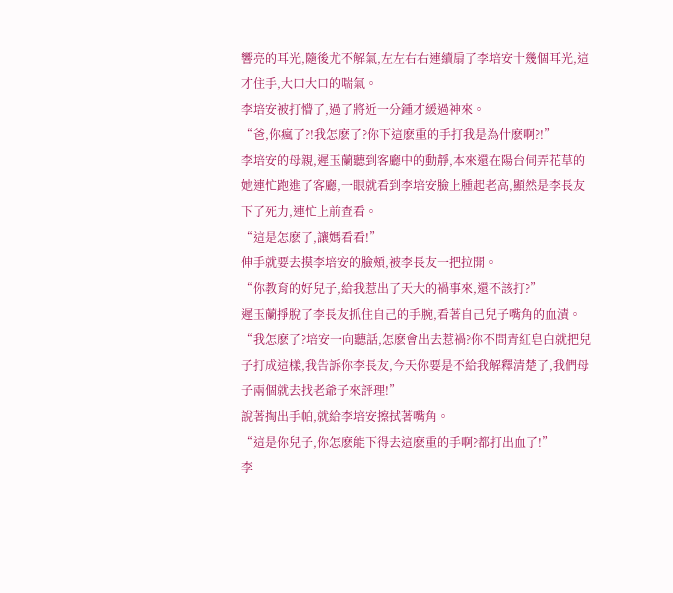響亮的耳光,隨後尤不解氣,左左右右連續扇了李培安十幾個耳光,這才住手,大口大口的喘氣。
李培安被打懵了,過了將近一分鍾才緩過神來。
“爸,你瘋了?!我怎麽了?你下這麽重的手打我是為什麽啊?!”
李培安的母親,遲玉蘭聽到客廳中的動靜,本來還在陽台伺弄花草的她連忙跑進了客廳,一眼就看到李培安臉上腫起老高,顯然是李長友下了死力,連忙上前查看。
“這是怎麽了,讓媽看看!”
伸手就要去摸李培安的臉頰,被李長友一把拉開。
“你教育的好兒子,給我惹出了天大的禍事來,還不該打?”
遲玉蘭掙脫了李長友抓住自己的手腕,看著自己兒子嘴角的血漬。
“我怎麽了?培安一向聽話,怎麽會出去惹禍?你不問青紅皂白就把兒子打成這樣,我告訴你李長友,今天你要是不給我解釋清楚了,我們母子兩個就去找老爺子來評理!”
說著掏出手帕,就給李培安擦拭著嘴角。
“這是你兒子,你怎麽能下得去這麽重的手啊?都打出血了!”
李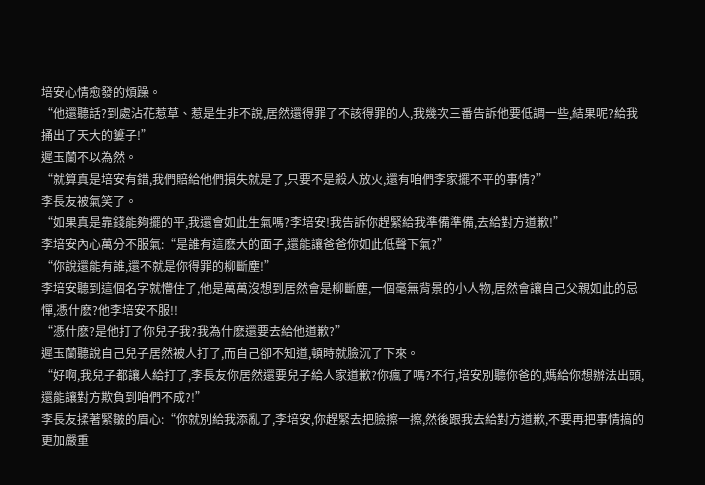培安心情愈發的煩躁。
“他還聽話?到處沾花惹草、惹是生非不說,居然還得罪了不該得罪的人,我幾次三番告訴他要低調一些,結果呢?給我捅出了天大的簍子!”
遲玉蘭不以為然。
“就算真是培安有錯,我們賠給他們損失就是了,只要不是殺人放火,還有咱們李家擺不平的事情?”
李長友被氣笑了。
“如果真是靠錢能夠擺的平,我還會如此生氣嗎?李培安!我告訴你趕緊給我準備準備,去給對方道歉!”
李培安內心萬分不服氣:“是誰有這麽大的面子,還能讓爸爸你如此低聲下氣?”
“你說還能有誰,還不就是你得罪的柳斷塵!”
李培安聽到這個名字就懵住了,他是萬萬沒想到居然會是柳斷塵,一個毫無背景的小人物,居然會讓自己父親如此的忌憚,憑什麽?他李培安不服!!
“憑什麽?是他打了你兒子我?我為什麽還要去給他道歉?”
遲玉蘭聽說自己兒子居然被人打了,而自己卻不知道,頓時就臉沉了下來。
“好啊,我兒子都讓人給打了,李長友你居然還要兒子給人家道歉?你瘋了嗎?不行,培安別聽你爸的,媽給你想辦法出頭,還能讓對方欺負到咱們不成?!”
李長友揉著緊皺的眉心:“你就別給我添亂了,李培安,你趕緊去把臉擦一擦,然後跟我去給對方道歉,不要再把事情搞的更加嚴重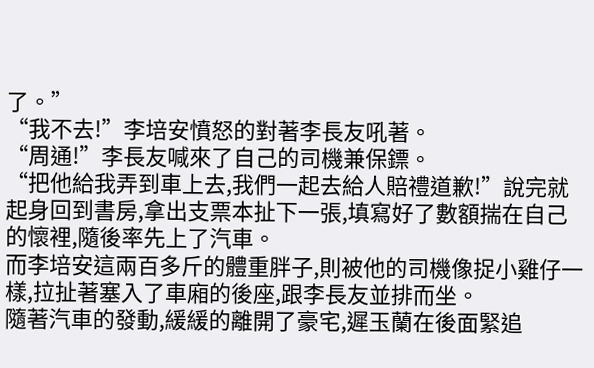了。”
“我不去!”李培安憤怒的對著李長友吼著。
“周通!”李長友喊來了自己的司機兼保鏢。
“把他給我弄到車上去,我們一起去給人賠禮道歉!”說完就起身回到書房,拿出支票本扯下一張,填寫好了數額揣在自己的懷裡,隨後率先上了汽車。
而李培安這兩百多斤的體重胖子,則被他的司機像捉小雞仔一樣,拉扯著塞入了車廂的後座,跟李長友並排而坐。
隨著汽車的發動,緩緩的離開了豪宅,遲玉蘭在後面緊追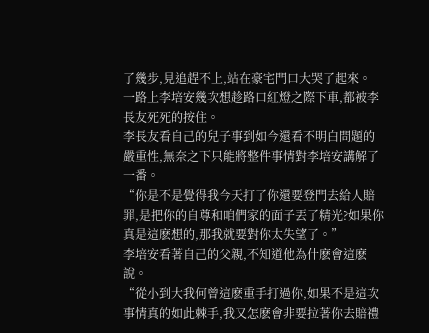了幾步,見追趕不上,站在豪宅門口大哭了起來。
一路上李培安幾次想趁路口紅燈之際下車,都被李長友死死的按住。
李長友看自己的兒子事到如今還看不明白問題的嚴重性,無奈之下只能將整件事情對李培安講解了一番。
“你是不是覺得我今天打了你還要登門去給人賠罪,是把你的自尊和咱們家的面子丟了精光?如果你真是這麽想的,那我就要對你太失望了。”
李培安看著自己的父親,不知道他為什麽會這麽說。
“從小到大我何曾這麽重手打過你,如果不是這次事情真的如此棘手,我又怎麽會非要拉著你去賠禮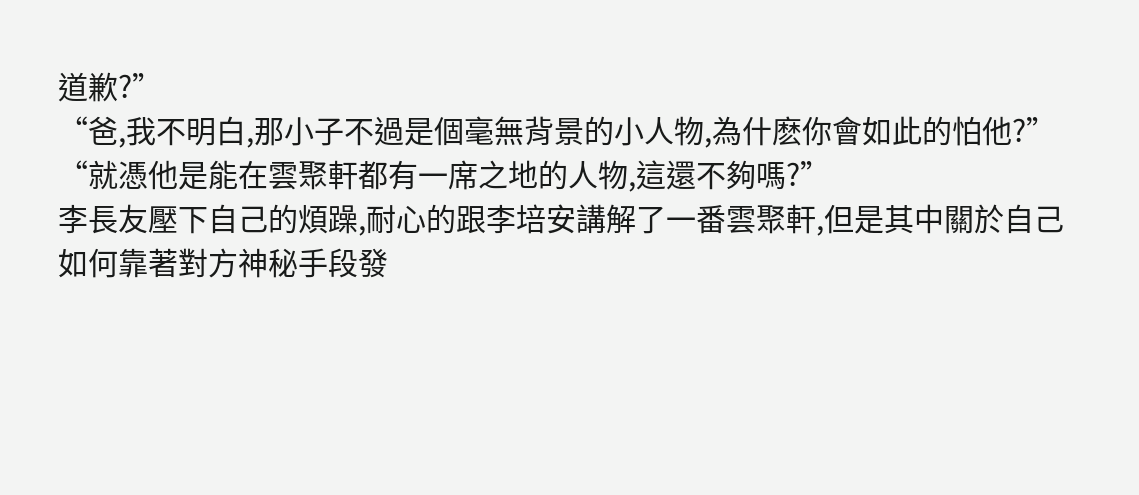道歉?”
“爸,我不明白,那小子不過是個毫無背景的小人物,為什麽你會如此的怕他?”
“就憑他是能在雲聚軒都有一席之地的人物,這還不夠嗎?”
李長友壓下自己的煩躁,耐心的跟李培安講解了一番雲聚軒,但是其中關於自己如何靠著對方神秘手段發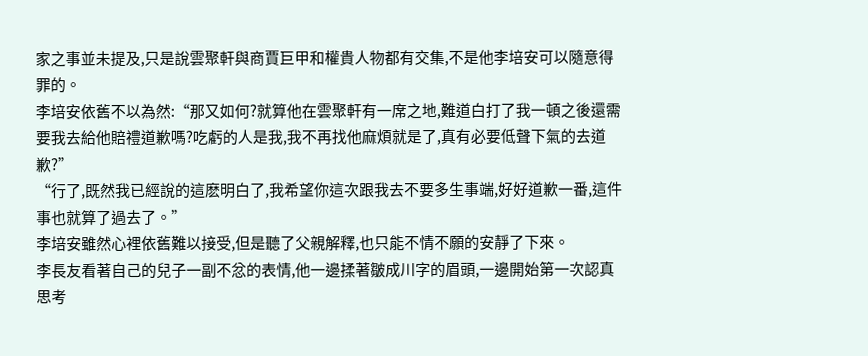家之事並未提及,只是說雲聚軒與商賈巨甲和權貴人物都有交集,不是他李培安可以隨意得罪的。
李培安依舊不以為然:“那又如何?就算他在雲聚軒有一席之地,難道白打了我一頓之後還需要我去給他賠禮道歉嗎?吃虧的人是我,我不再找他麻煩就是了,真有必要低聲下氣的去道歉?”
“行了,既然我已經說的這麽明白了,我希望你這次跟我去不要多生事端,好好道歉一番,這件事也就算了過去了。”
李培安雖然心裡依舊難以接受,但是聽了父親解釋,也只能不情不願的安靜了下來。
李長友看著自己的兒子一副不忿的表情,他一邊揉著皺成川字的眉頭,一邊開始第一次認真思考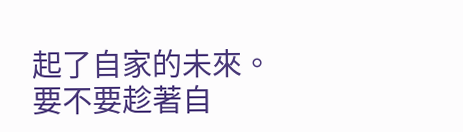起了自家的未來。
要不要趁著自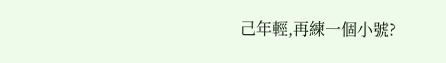己年輕,再練一個小號?